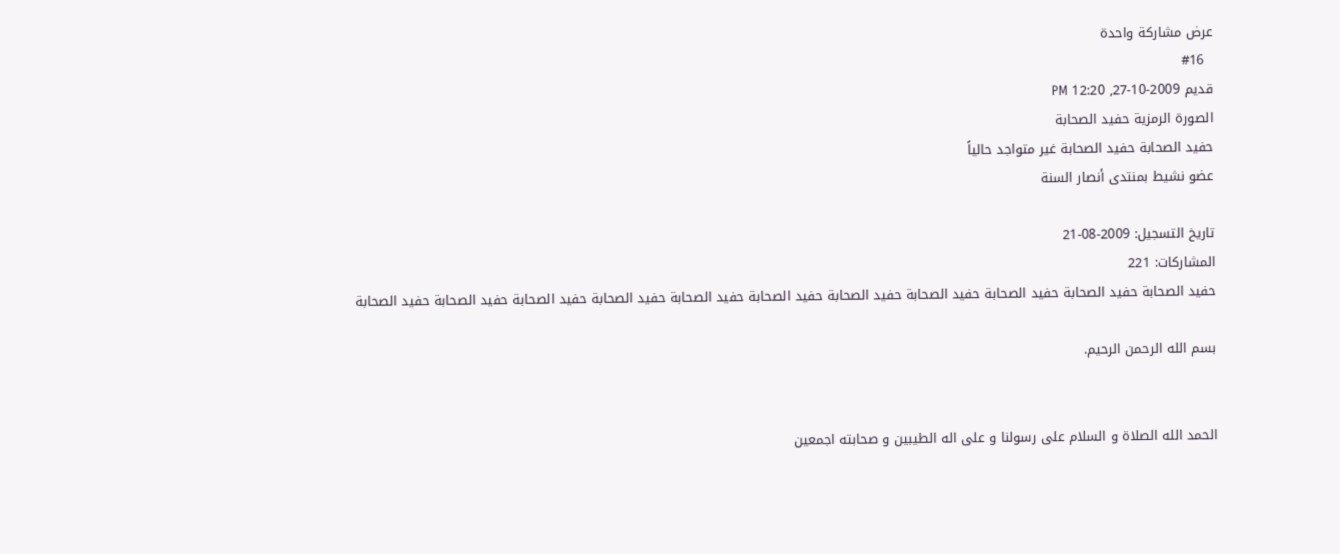عرض مشاركة واحدة
  #16
قديم 2009-10-27, 12:20 PM
الصورة الرمزية حفيد الصحابة
حفيد الصحابة حفيد الصحابة غير متواجد حالياً
عضو نشيط بمنتدى أنصار السنة

تاريخ التسجيل: 2009-08-21
المشاركات: 221
حفيد الصحابة حفيد الصحابة حفيد الصحابة حفيد الصحابة حفيد الصحابة حفيد الصحابة حفيد الصحابة حفيد الصحابة حفيد الصحابة حفيد الصحابة حفيد الصحابة

بسم الله الرحمن الرحيم.


الحمد الله الصلاة و السلام على رسولنا و على اله الطيبين و صحابته اجمعين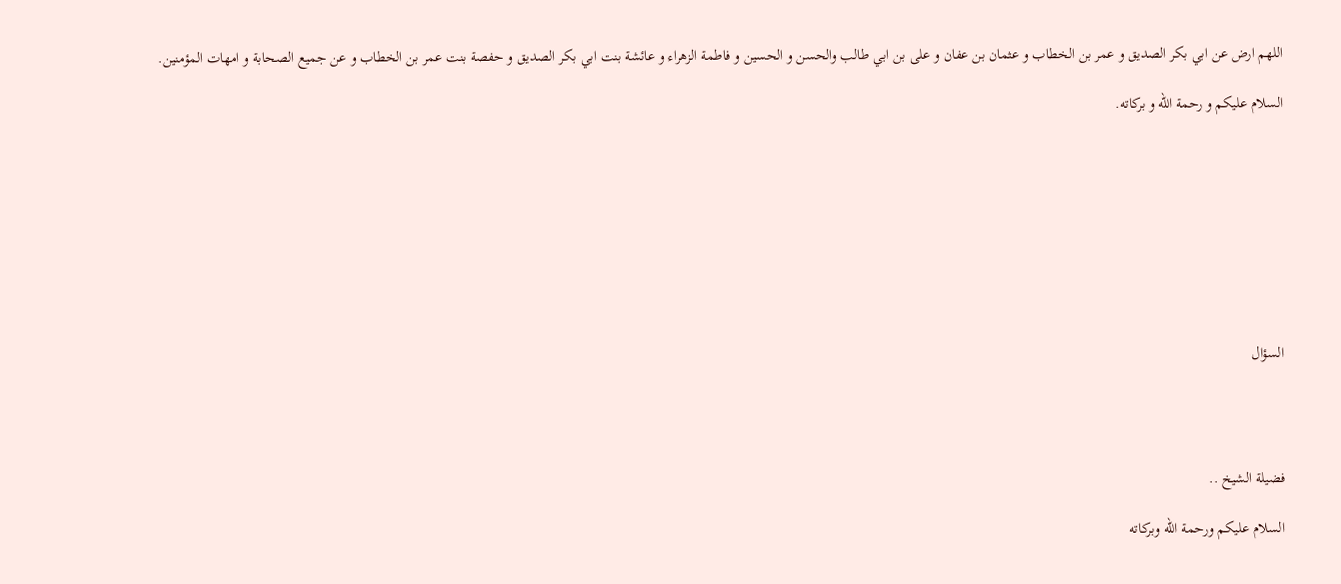اللهم ارض عن ابي بكر الصديق و عمر بن الخطاب و عثمان بن عفان و على بن ابي طالب والحسن و الحسين و فاطمة الزهراء و عائشة بنت ابي بكر الصديق و حفصة بنت عمر بن الخطاب و عن جميع الصحابة و امهات المؤمنين.

السلام عليكم و رحمة الله و بركاته.









السؤال




فضيلة الشيخ ..

السلام عليكم ورحمة الله وبركاته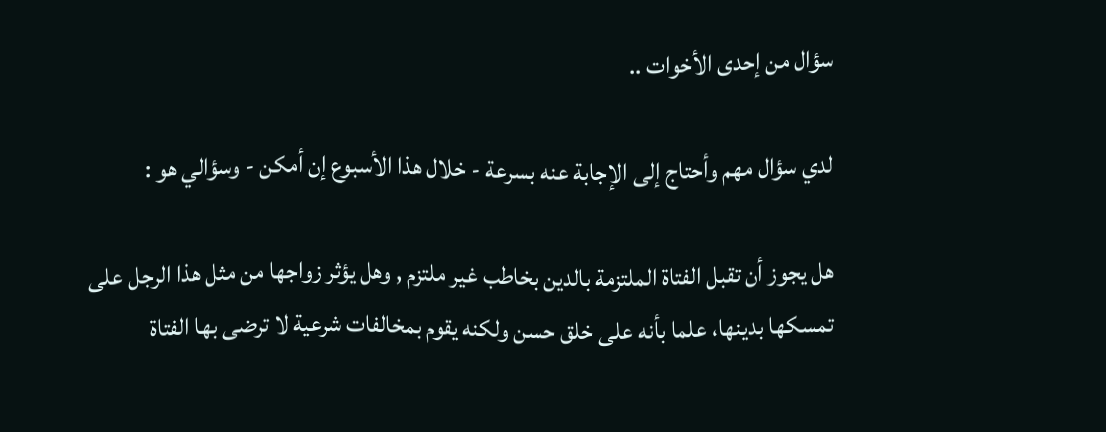سؤال من إحدى الأخوات ..

لدي سؤال مهم وأحتاج إلى الإجابة عنه بسرعة - خلال هذا الأسبوع إن أمكن - وسؤالي هو :

هل يجوز أن تقبل الفتاة الملتزمة بالدين بخاطب غير ملتزم , وهل يؤثر زواجها من مثل هذا الرجل على تمسكها بدينها، علما بأنه على خلق حسن ولكنه يقوم بمخالفات شرعية لا ترضى بها الفتاة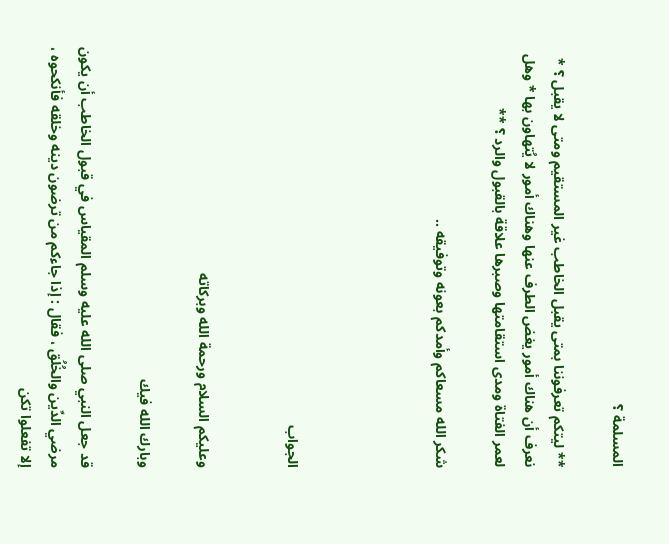المسلمة ؟

** ليتكم تعرفوننا بمتى يقبل الخاطب غير المستقيم ومتى لا يقبل ؟ * نعرف أن هناك أمور يغض الطرف عنها وهناك أمور لا يُتهاون بها * وهل لعمر الفتاة ومدى استقامتها وصبرها علاقة بالقبول والرد ؟ **

شكر الله مسعاكم وأمدكم بعونه وتوفيقه ..




الجواب


وعليكم السلام ورحمة الله وبركاته

وبارك الله فيك

قد جعل النبي صلى الله عليه وسلم المقياس في قبول الخاطب أن يكون مرضي الدِّين والخُلُق ، فقال : إذا جاءكم من ترضون دينه وخلقه فأنكحوه ، إلا تفعلوا تكن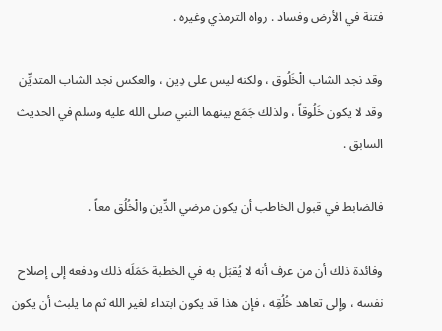فتنة في الأرض وفساد . رواه الترمذي وغيره .

وقد نجد الشاب الْخَلُوق ، ولكنه ليس على دِين ، والعكس نجد الشاب المتديِّن وقد لا يكون خَلُوقاً ، ولذلك جَمَع بينهما النبي صلى الله عليه وسلم في الحديث السابق .

فالضابط في قبول الخاطب أن يكون مرضي الدِّين والْخُلُق معاً .

وفائدة ذلك أن من عرف أنه لا يُقبَل به في الخطبة حَمَلَه ذلك ودفعه إلى إصلاح نفسه ، وإلى تعاهد خُلُقِه ، فإن هذا قد يكون ابتداء لغير الله ثم ما يلبث أن يكون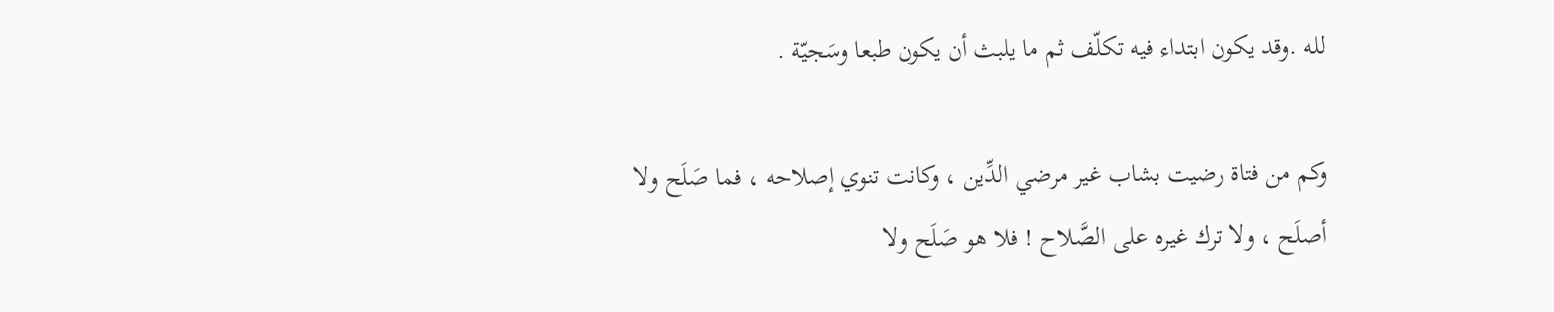لله .وقد يكون ابتداء فيه تكلّف ثم ما يلبث أن يكون طبعا وسَجيّة .

وكم من فتاة رضيت بشاب غير مرضي الدِّين ، وكانت تنوي إصلاحه ، فما صَلَح ولا أصلَح ، ولا ترك غيره على الصَّلاح ! فلا هو صَلَح ولا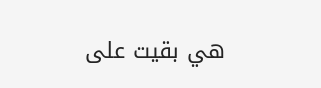هي بقيت على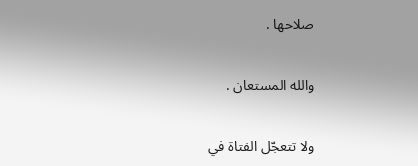صلاحها .

والله المستعان .

ولا تتعجّل الفتاة في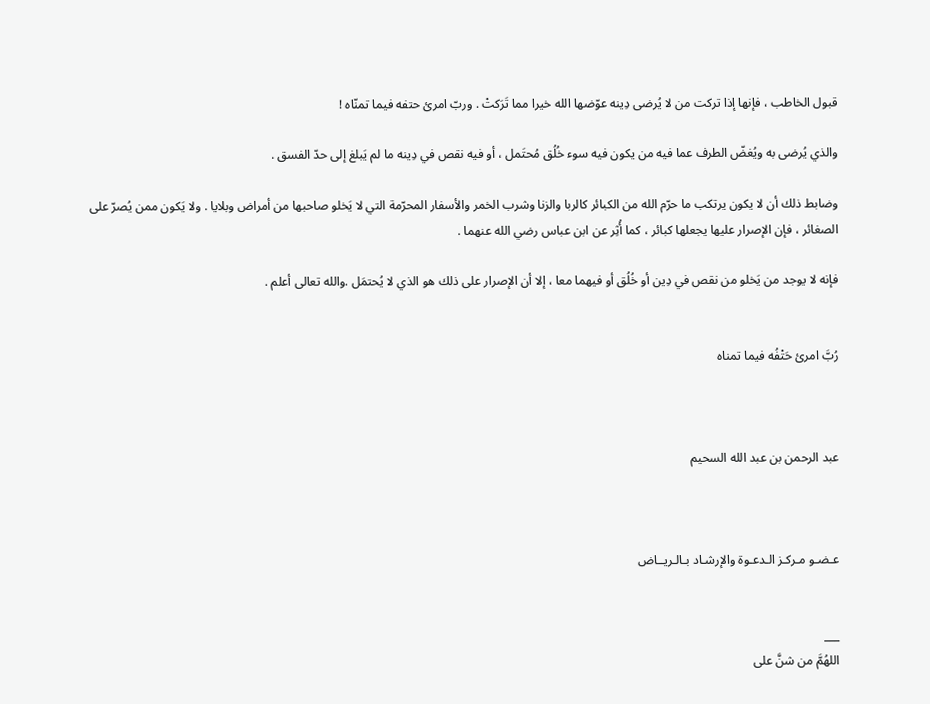قبول الخاطب ، فإنها إذا تركت من لا يُرضى دِينه عوّضها الله خيرا مما تَرَكتْ . وربّ امرئ حتفه فيما تمنّاه !

والذي يُرضى به ويُغضّ الطرف عما فيه من يكون فيه سوء خُلُق مُحتَمل ، أو فيه نقص في دِينه ما لم يَبلغ إلى حدّ الفسق .

وضابط ذلك أن لا يكون يرتكب ما حرّم الله من الكبائر كالربا والزنا وشرب الخمر والأسفار المحرّمة التي لا يَخلو صاحبها من أمراض وبلايا . ولا يَكون ممن يُصرّ على الصغائر ، فإن الإصرار عليها يجعلها كبائر ، كما أُثِر عن ابن عباس رضي الله عنهما .

فإنه لا يوجد من يَخلو من نقص في دِين أو خُلُق أو فيهما معا ، إلا أن الإصرار على ذلك هو الذي لا يُحتمَل .والله تعالى أعلم .


رُبَّ امرئ حَتْفُه فيما تمناه



عبد الرحمن بن عبد الله السحيم



عـضـو مـركـز الـدعـوة والإرشـاد بـالـريــاض


___
اللهُمَّ من شنَّ على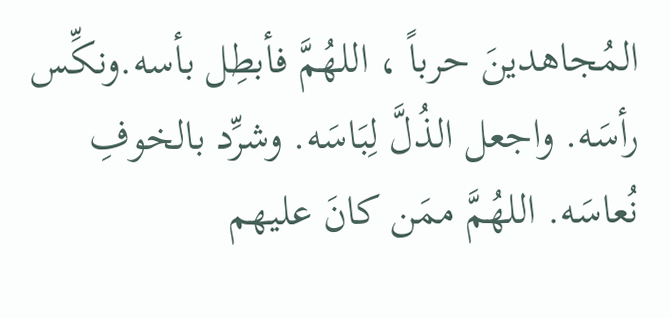المُجاهدينَ حرباً ، اللهُمَّ فأبطِل بأسه.ونكِّس رأسَه. واجعل الذُلَّ لِبَاسَه. وشرِّد بالخوفِ نُعاسَه. اللهُمَّ ممَن كانَ عليهم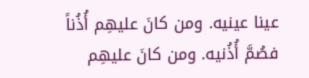عينا عينيه. ومن كانَ عليهِم أُذُناً فصُمَّ أُذُنيه. ومن كانَ عليهِم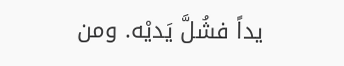يداً فشُلَّ يَديْه. ومن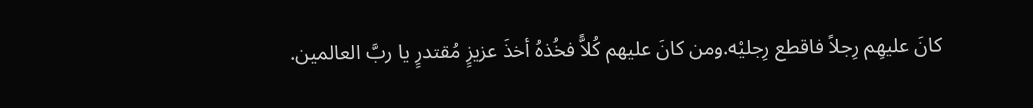كانَ عليهِم رِجلاً فاقطع رِجليْه.ومن كانَ عليهم كُلاًّ فخُذهُ أخذَ عزيزٍ مُقتدرٍ يا ربَّ العالمين.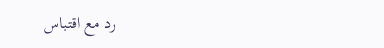رد مع اقتباس